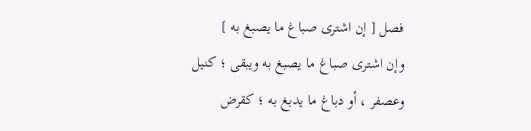فصل [ إن اشترى صباغ ما يصبغ به ]
وإن اشترى صباغ ما يصبغ به ويبقى ؛ كنيل وعصفر ، أو دباغ ما يدبغ به ؛ كقرض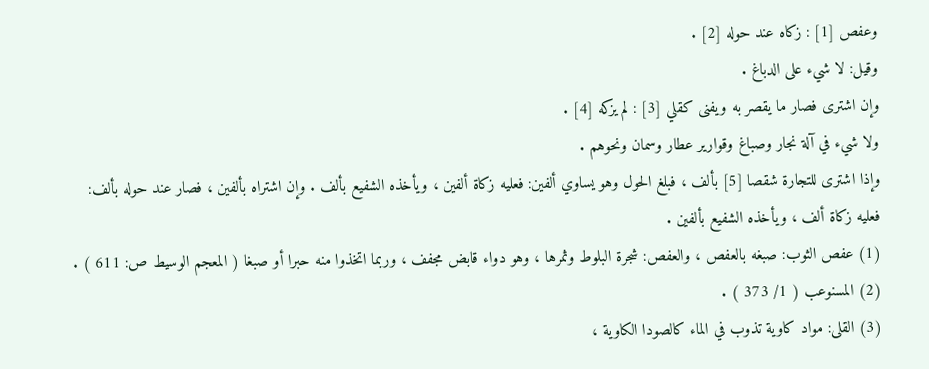وعفص [1] : زكاه عند حوله [2] .
وقيل: لا شيء على الدباغ .
وإن اشترى فصار ما يقصر به ويفنى كقلي [3] : لم يزكه [4] .
ولا شيء في آلة نجار وصباغ وقوارير عطار وسمان ونحوهم .
وإذا اشترى للتجارة شقصا [5] بألف ، فبلغ الحول وهو يساوي ألفين: فعليه زكاة ألفين ، ويأخذه الشفيع بألف . وإن اشتراه بألفين ، فصار عند حوله بألف: فعليه زكاة ألف ، ويأخذه الشفيع بألفين .
(1) عفص الثوب: صبغه بالعفص ، والعفص: شجرة البلوط وثمرها ، وهو دواء قابض مجفف ، وربما اتخذوا منه حبرا أو صبغا ( المعجم الوسيط ص: 611 ) .
(2) المسنوعب ( 1/ 373 ) .
(3) القلى: مواد كاوية تذوب في الماء كالصودا الكاوية ،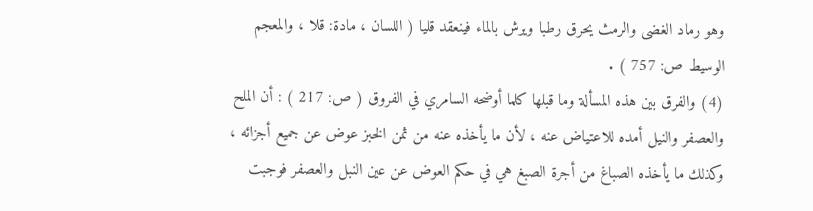وهو رماد الغضى والرمث يحرق رطبا ويرش بالماء فينعقد قليا ( اللسان ، مادة: قلا ، والمعجم الوسيط ص: 757 ) .
(4) والفرق بين هذه المسألة وما قبلها كلما أوضحه السامري في الفروق ( ص: 217 ) : أن الملح والعصفر والنيل أمده للاعتياض عنه ، لأن ما يأخذه عنه من ثمن الخبز عوض عن جميع أجزائه ، وكذلك ما يأخذه الصباغ من أجرة الصبغ هي في حكم العوض عن عين النبل والعصفر فوجبت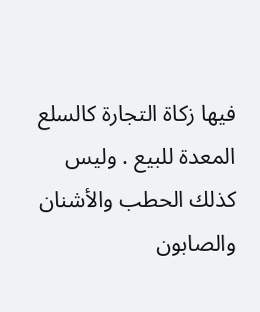فيها زكاة التجارة كالسلع المعدة للبيع . وليس كذلك الحطب والأشنان والصابون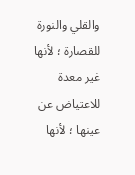والقلي والنورة للقصارة ؛ لأنها غير معدة للاعتياض عن عينها ؛ لأنها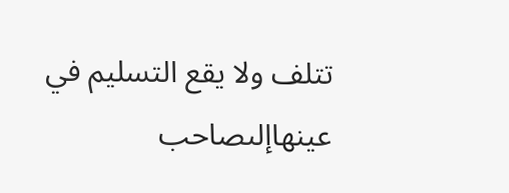تتلف ولا يقع التسليم في عينهاإلىصاحب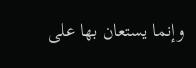وإنما يستعان بها على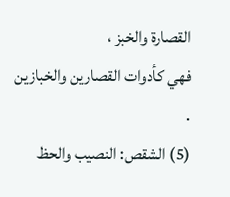القصارة والخبز ،
فهي كأدوات القصارين والخبازين .
(5) الشقص: النصيب والحظ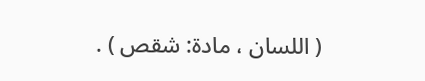( اللسان ، مادة: شقص ) .